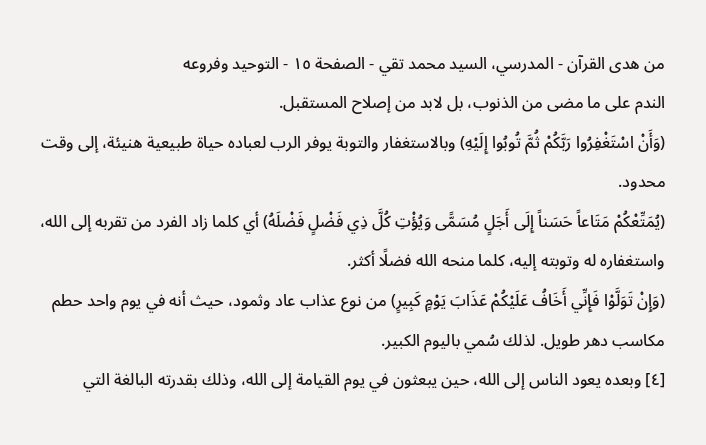من هدى القرآن - المدرسي، السيد محمد تقي - الصفحة ١٥ - التوحيد وفروعه
الندم على ما مضى من الذنوب، بل لابد من إصلاح المستقبل.
(وَأَنْ اسْتَغْفِرُوا رَبَّكُمْ ثُمَّ تُوبُوا إِلَيْهِ) وبالاستغفار والتوبة يوفر الرب لعباده حياة طبيعية هنيئة، إلى وقت محدود.
(يُمَتِّعْكُمْ مَتَاعاً حَسَناً إِلَى أَجَلٍ مُسَمًّى وَيُؤْتِ كُلَّ ذِي فَضْلٍ فَضْلَهُ) أي كلما زاد الفرد من تقربه إلى الله، واستغفاره له وتوبته إليه، كلما منحه الله فضلًا أكثر.
(وَإِنْ تَوَلَّوْا فَإِنِّي أَخَافُ عَلَيْكُمْ عَذَابَ يَوْمٍ كَبِيرٍ) من نوع عذاب عاد وثمود، حيث أنه في يوم واحد حطم مكاسب دهر طويل. لذلك سُمي باليوم الكبير.
[٤] وبعده يعود الناس إلى الله، حين يبعثون في يوم القيامة إلى الله، وذلك بقدرته البالغة التي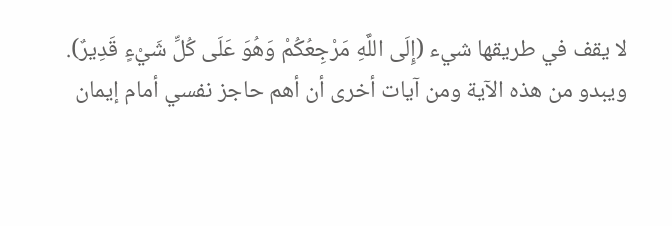لا يقف في طريقها شيء (إِلَى اللَّهِ مَرْجِعُكُمْ وَهُوَ عَلَى كُلِّ شَيْءٍ قَدِيرٌ).
ويبدو من هذه الآية ومن آيات أخرى أن أهم حاجز نفسي أمام إيمان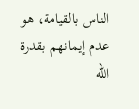الناس بالقيامة، هو عدم إيمانهم بقدرة الله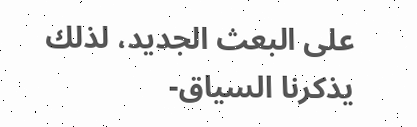على البعث الجديد، لذلك يذكرنا السياق-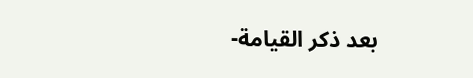بعد ذكر القيامة-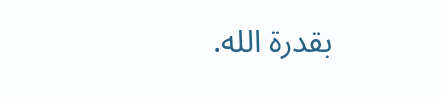بقدرة الله.